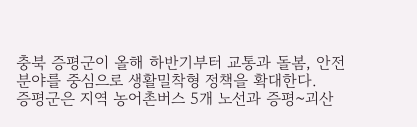충북 증평군이 올해 하반기부터 교통과 돌봄, 안전 분야를 중심으로 생활밀착형 정책을 확대한다.
증평군은 지역 농어촌버스 5개 노선과 증평~괴산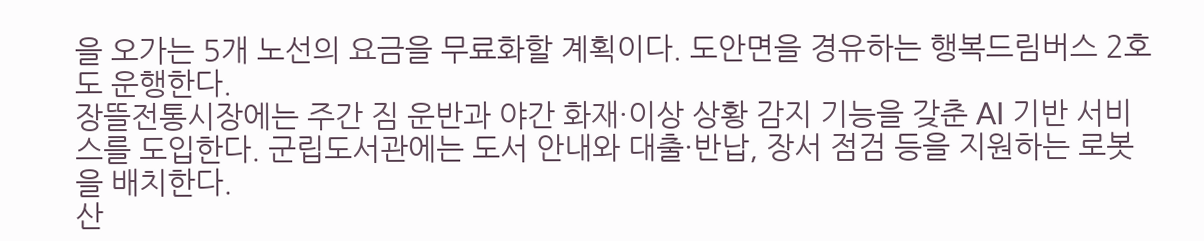을 오가는 5개 노선의 요금을 무료화할 계획이다. 도안면을 경유하는 행복드림버스 2호도 운행한다.
장뜰전통시장에는 주간 짐 운반과 야간 화재·이상 상황 감지 기능을 갖춘 AI 기반 서비스를 도입한다. 군립도서관에는 도서 안내와 대출·반납, 장서 점검 등을 지원하는 로봇을 배치한다.
산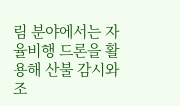림 분야에서는 자율비행 드론을 활용해 산불 감시와 조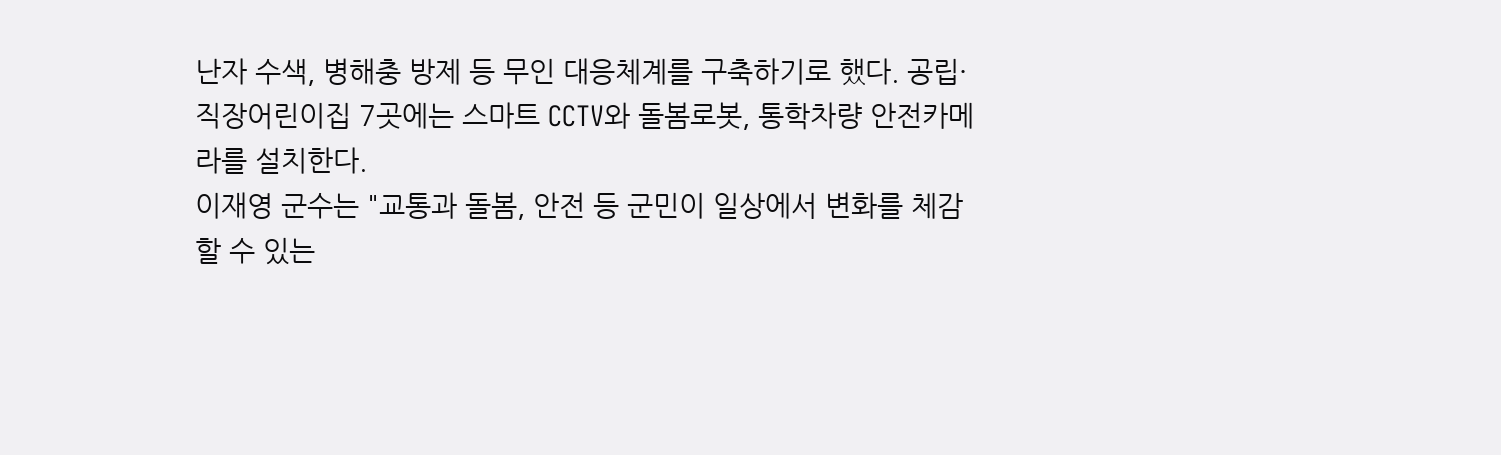난자 수색, 병해충 방제 등 무인 대응체계를 구축하기로 했다. 공립·직장어린이집 7곳에는 스마트 CCTV와 돌봄로봇, 통학차량 안전카메라를 설치한다.
이재영 군수는 "교통과 돌봄, 안전 등 군민이 일상에서 변화를 체감할 수 있는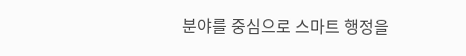분야를 중심으로 스마트 행정을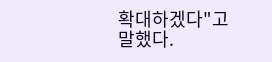확대하겠다"고 말했다.